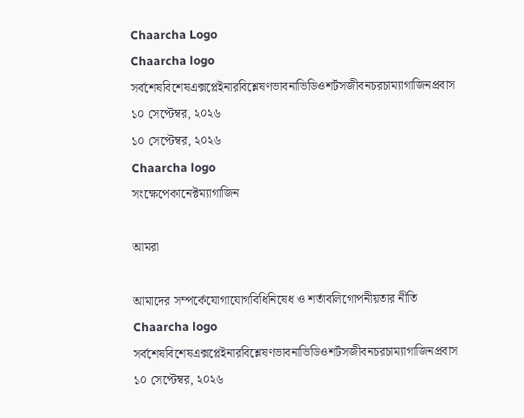Chaarcha Logo
Chaarcha logo
সর্বশেষবিশেষএক্সপ্লেইনারবিশ্লেষণভাবনাভিডিওশর্টসজীবনচরচাম্যাগাজিনপ্রবাস
১০ সেপ্টেম্বর, ২০২৬
১০ সেপ্টেম্বর, ২০২৬
Chaarcha logo
সংক্ষেপেকানেক্টম্যাগাজিন

আমরা

আমাদের সম্পর্কেযোগাযোগবিধিনিষেধ ও শর্তাবলিগোপনীয়তার নীতি
Chaarcha logo
সর্বশেষবিশেষএক্সপ্লেইনারবিশ্লেষণভাবনাভিডিওশর্টসজীবনচরচাম্যাগাজিনপ্রবাস
১০ সেপ্টেম্বর, ২০২৬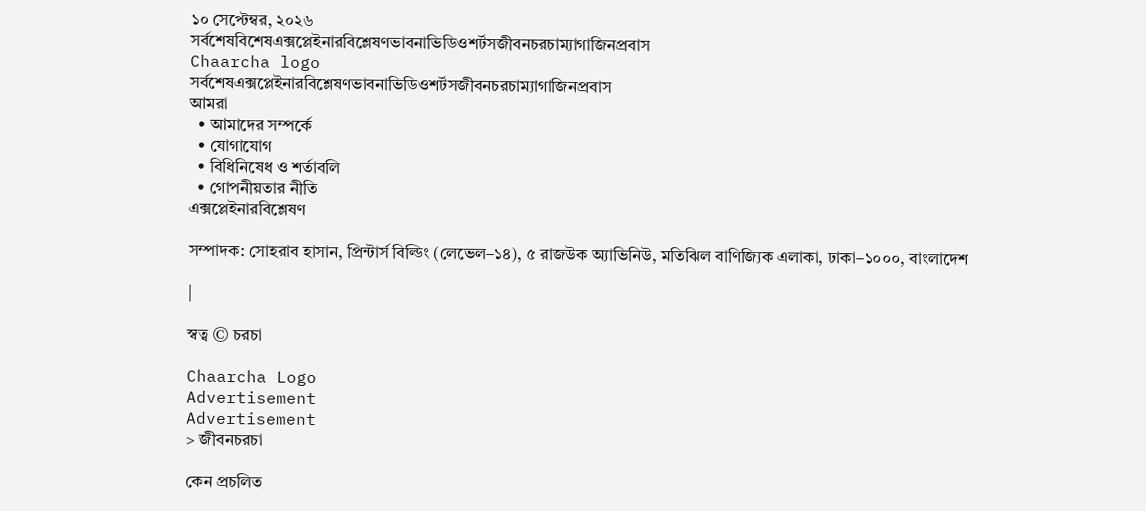১০ সেপ্টেম্বর, ২০২৬
সর্বশেষবিশেষএক্সপ্লেইনারবিশ্লেষণভাবনাভিডিওশর্টসজীবনচরচাম্যাগাজিনপ্রবাস
Chaarcha logo
সর্বশেষএক্সপ্লেইনারবিশ্লেষণভাবনাভিডিওশর্টসজীবনচরচাম্যাগাজিনপ্রবাস
আমরা
  • আমাদের সম্পর্কে
  • যোগাযোগ
  • বিধিনিষেধ ও শর্তাবলি
  • গোপনীয়তার নীতি
এক্সপ্লেইনারবিশ্লেষণ

সম্পাদক: সোহরাব হাসান, প্রিন্টার্স বিল্ডিং (লেভেল–১৪), ৫ রাজউক অ্যাভিনিউ, মতিঝিল বাণিজ্যিক এলাকা, ঢাকা–১০০০, বাংলাদেশ

|

স্বত্ব © চরচা

Chaarcha Logo
Advertisement
Advertisement
> জীবনচরচা

কেন প্রচলিত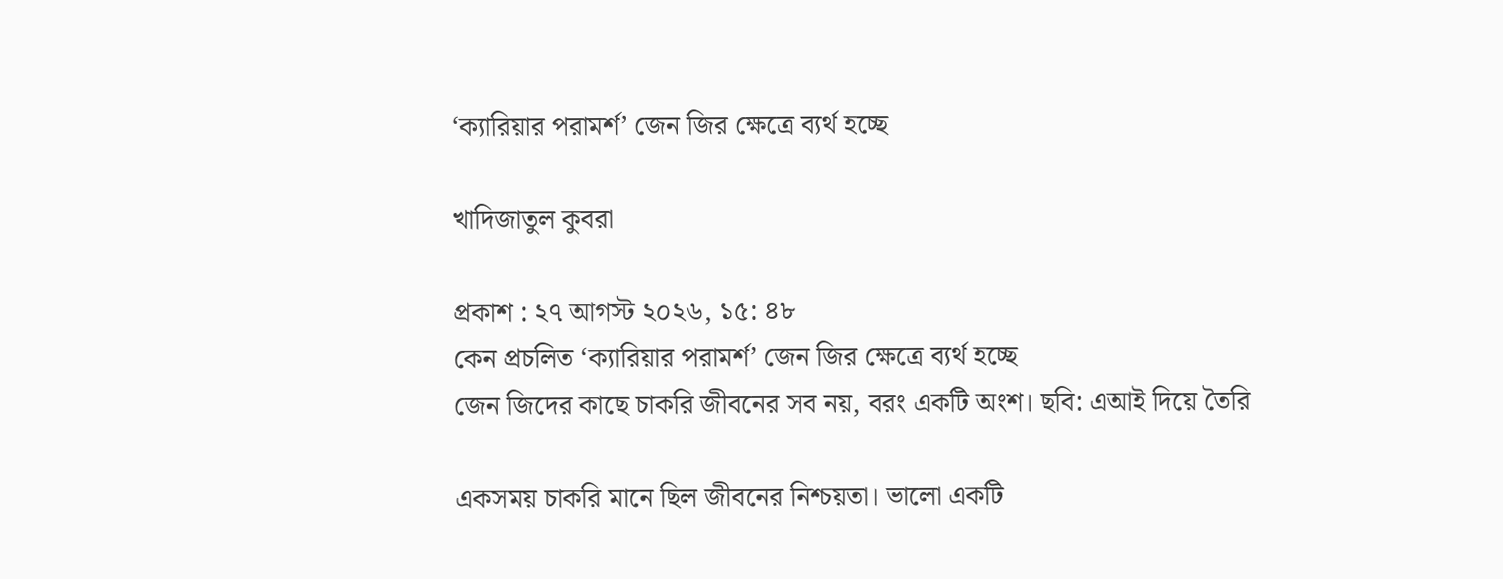‘ক্যারিয়ার পরামর্শ’ জেন জির ক্ষেত্রে ব্যর্থ হচ্ছে

খাদিজাতুল কুবরা

প্রকাশ : ২৭ আগস্ট ২০২৬, ১৫: ৪৮
কেন প্রচলিত ‘ক্যারিয়ার পরামর্শ’ জেন জির ক্ষেত্রে ব্যর্থ হচ্ছে
জেন জিদের কাছে চাকরি জীবনের সব নয়, বরং একটি অংশ। ছবি: এআই দিয়ে তৈরি

একসময় চাকরি মানে ছিল জীবনের নিশ্চয়তা। ভালো একটি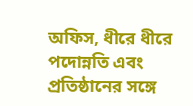অফিস, ধীরে ধীরে পদোন্নতি এবং প্রতিষ্ঠানের সঙ্গে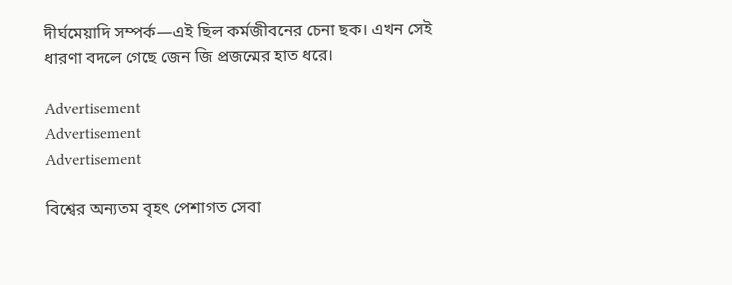দীর্ঘমেয়াদি সম্পর্ক—এই ছিল কর্মজীবনের চেনা ছক। এখন সেই ধারণা বদলে গেছে জেন জি প্রজন্মের হাত ধরে।

Advertisement
Advertisement
Advertisement

বিশ্বের অন্যতম বৃহৎ পেশাগত সেবা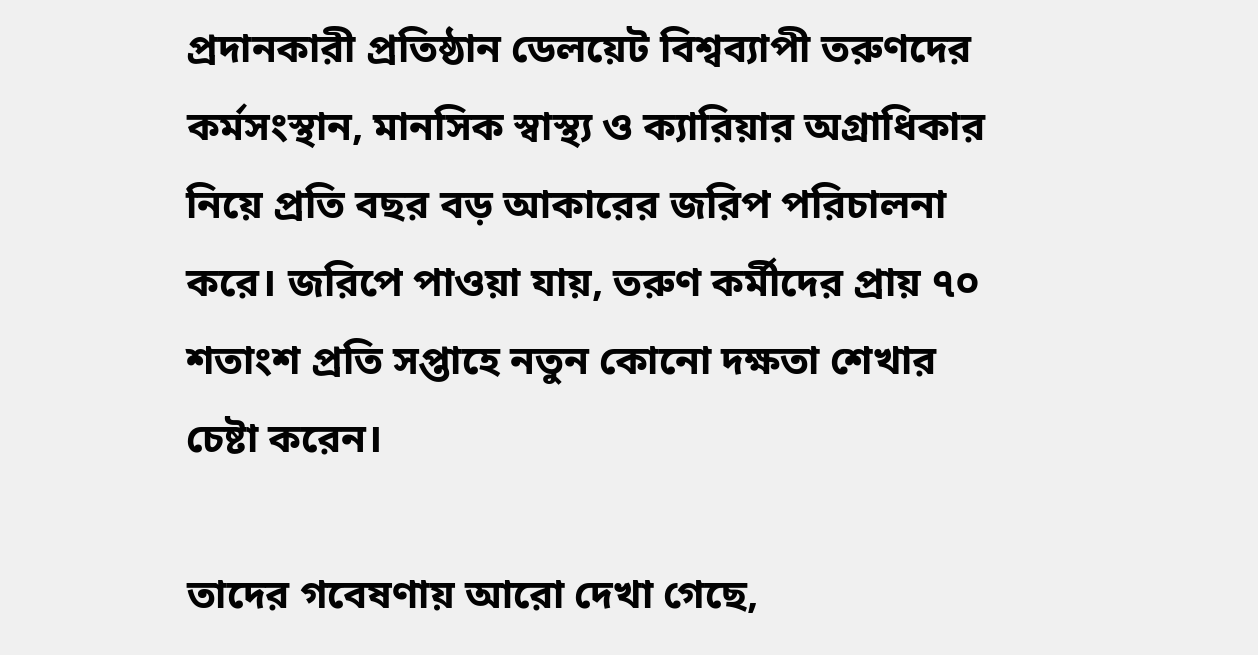প্রদানকারী প্রতিষ্ঠান ডেলয়েট বিশ্বব্যাপী তরুণদের কর্মসংস্থান, মানসিক স্বাস্থ্য ও ক্যারিয়ার অগ্রাধিকার নিয়ে প্রতি বছর বড় আকারের জরিপ পরিচালনা করে। জরিপে পাওয়া যায়, তরুণ কর্মীদের প্রায় ৭০ শতাংশ প্রতি সপ্তাহে নতুন কোনো দক্ষতা শেখার চেষ্টা করেন।

তাদের গবেষণায় আরো দেখা গেছে,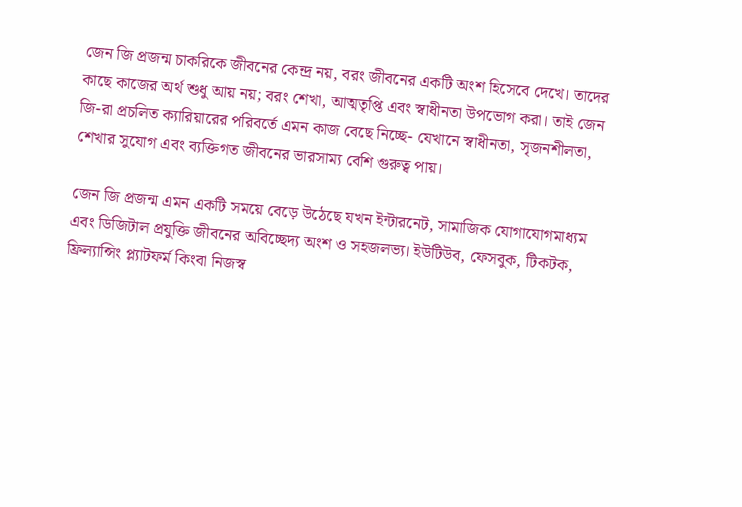জেন জি প্রজন্ম চাকরিকে জীবনের কেন্দ্র নয়, বরং জীবনের একটি অংশ হিসেবে দেখে। তাদের কাছে কাজের অর্থ শুধু আয় নয়; বরং শেখা, আত্মতৃপ্তি এবং স্বাধীনতা উপভোগ করা। তাই জেন জি-রা প্রচলিত ক্যারিয়ারের পরিবর্তে এমন কাজ বেছে নিচ্ছে- যেখানে স্বাধীনতা, সৃজনশীলতা, শেখার সুযোগ এবং ব্যক্তিগত জীবনের ভারসাম্য বেশি গুরুত্ব পায়।

জেন জি প্রজন্ম এমন একটি সময়ে বেড়ে উঠেছে যখন ইন্টারনেট, সামাজিক যোগাযোগমাধ্যম এবং ডিজিটাল প্রযুক্তি জীবনের অবিচ্ছেদ্য অংশ ও সহজলভ্য। ইউটিউব, ফেসবুক, টিকটক, ফ্রিল্যান্সিং প্ল্যাটফর্ম কিংবা নিজস্ব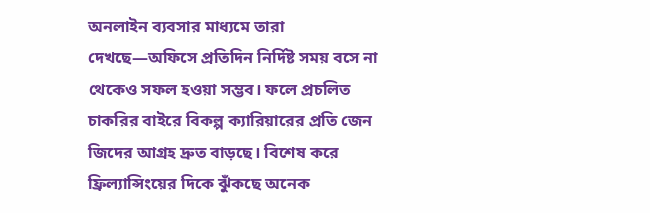অনলাইন ব্যবসার মাধ্যমে তারা দেখছে—অফিসে প্রতিদিন নির্দিষ্ট সময় বসে না থেকেও সফল হওয়া সম্ভব। ফলে প্রচলিত চাকরির বাইরে বিকল্প ক্যারিয়ারের প্রতি জেন জিদের আগ্রহ দ্রুত বাড়ছে। বিশেষ করে ফ্রিল্যান্সিংয়ের দিকে ঝুঁকছে অনেক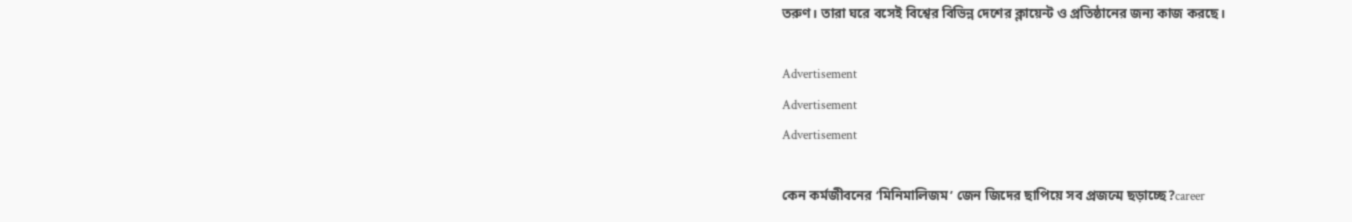তরুণ। তারা ঘরে বসেই বিশ্বের বিভিন্ন দেশের ক্লায়েন্ট ও প্রতিষ্ঠানের জন্য কাজ করছে।

Advertisement
Advertisement
Advertisement

কেন কর্মজীবনের ‘মিনিমালিজম’ জেন জিদের ছাপিয়ে সব প্রজন্মে ছড়াচ্ছে?career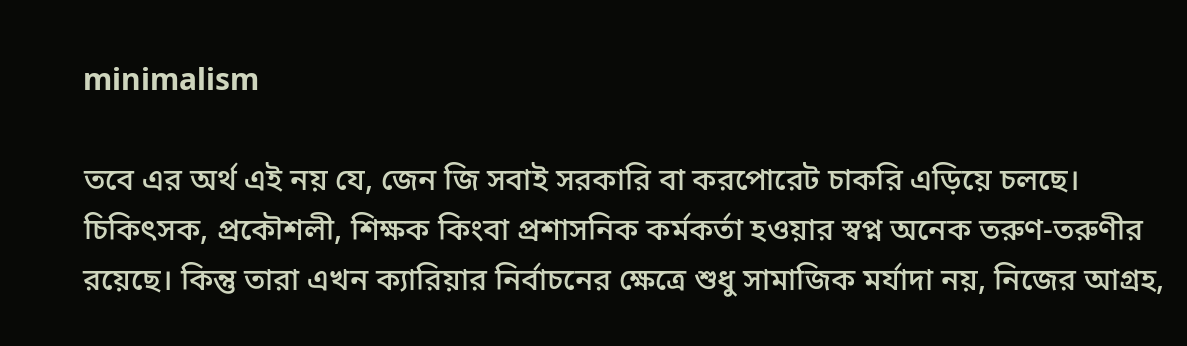minimalism

তবে এর অর্থ এই নয় যে, জেন জি সবাই সরকারি বা করপোরেট চাকরি এড়িয়ে চলছে। চিকিৎসক, প্রকৌশলী, শিক্ষক কিংবা প্রশাসনিক কর্মকর্তা হওয়ার স্বপ্ন অনেক তরুণ-তরুণীর রয়েছে। কিন্তু তারা এখন ক্যারিয়ার নির্বাচনের ক্ষেত্রে শুধু সামাজিক মর্যাদা নয়, নিজের আগ্রহ,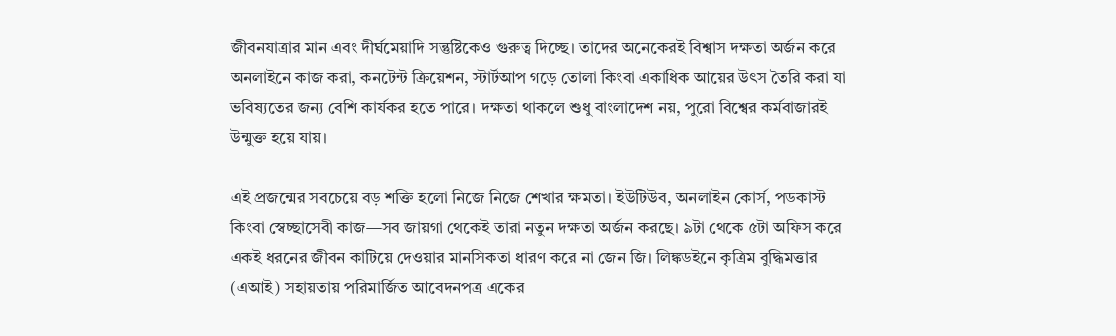জীবনযাত্রার মান এবং দীর্ঘমেয়াদি সন্তুষ্টিকেও গুরুত্ব দিচ্ছে। তাদের অনেকেরই বিশ্বাস দক্ষতা অর্জন করে অনলাইনে কাজ করা, কনটেন্ট ক্রিয়েশন, স্টার্টআপ গড়ে তোলা কিংবা একাধিক আয়ের উৎস তৈরি করা যা ভবিষ্যতের জন্য বেশি কার্যকর হতে পারে। দক্ষতা থাকলে শুধু বাংলাদেশ নয়, পুরো বিশ্বের কর্মবাজারই উন্মুক্ত হয়ে যায়।

এই প্রজন্মের সবচেয়ে বড় শক্তি হলো নিজে নিজে শেখার ক্ষমতা। ইউটিউব, অনলাইন কোর্স, পডকাস্ট কিংবা স্বেচ্ছাসেবী কাজ—সব জায়গা থেকেই তারা নতুন দক্ষতা অর্জন করছে। ৯টা থেকে ৫টা অফিস করে একই ধরনের জীবন কাটিয়ে দেওয়ার মানসিকতা ধারণ করে না জেন জি। লিঙ্কডইনে কৃত্রিম বুদ্ধিমত্তার (এআই) সহায়তায় পরিমার্জিত আবেদনপত্র একের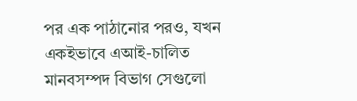পর এক পাঠানোর পরও, যখন একইভাবে এআই-চালিত মানবসম্পদ বিভাগ সেগুলো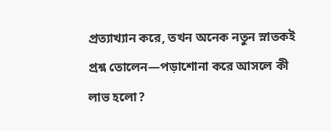প্রত্যাখ্যান করে, তখন অনেক নতুন স্নাতকই প্রশ্ন তোলেন—পড়াশোনা করে আসলে কী লাভ হলো?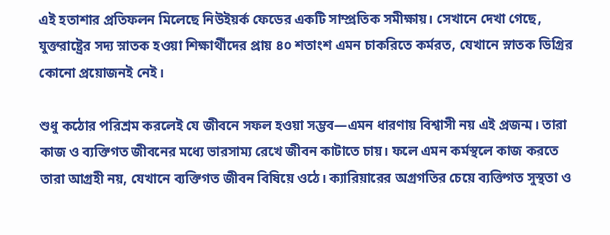এই হতাশার প্রতিফলন মিলেছে নিউইয়র্ক ফেডের একটি সাম্প্রতিক সমীক্ষায়। সেখানে দেখা গেছে, যুক্তরাষ্ট্রের সদ্য স্নাতক হওয়া শিক্ষার্থীদের প্রায় ৪০ শতাংশ এমন চাকরিতে কর্মরত, যেখানে স্নাতক ডিগ্রির কোনো প্রয়োজনই নেই।

শুধু কঠোর পরিশ্রম করলেই যে জীবনে সফল হওয়া সম্ভব—এমন ধারণায় বিশ্বাসী নয় এই প্রজন্ম। তারা কাজ ও ব্যক্তিগত জীবনের মধ্যে ভারসাম্য রেখে জীবন কাটাতে চায়। ফলে এমন কর্মস্থলে কাজ করতে তারা আগ্রহী নয়, যেখানে ব্যক্তিগত জীবন বিষিয়ে ওঠে। ক্যারিয়ারের অগ্রগতির চেয়ে ব্যক্তিগত সুস্থতা ও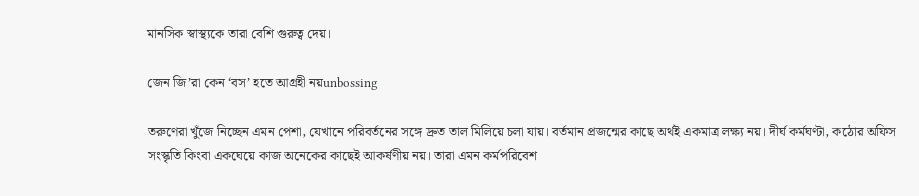মানসিক স্বাস্থ্যকে তারা বেশি গুরুত্ব দেয়।

জেন জি’রা কেন ‘বস’ হতে আগ্রহী নয়unbossing

তরুণেরা খুঁজে নিচ্ছেন এমন পেশা, যেখানে পরিবর্তনের সঙ্গে দ্রুত তাল মিলিয়ে চলা যায়। বর্তমান প্রজন্মের কাছে অর্থই একমাত্র লক্ষ্য নয়। দীর্ঘ কর্মঘণ্টা, কঠোর অফিস সংস্কৃতি কিংবা একঘেয়ে কাজ অনেকের কাছেই আকর্ষণীয় নয়। তারা এমন কর্মপরিবেশ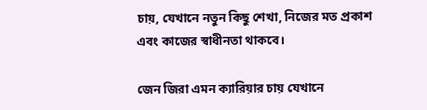চায়, যেখানে নতুন কিছু শেখা, নিজের মত প্রকাশ এবং কাজের স্বাধীনতা থাকবে।

জেন জিরা এমন ক্যারিয়ার চায় যেখানে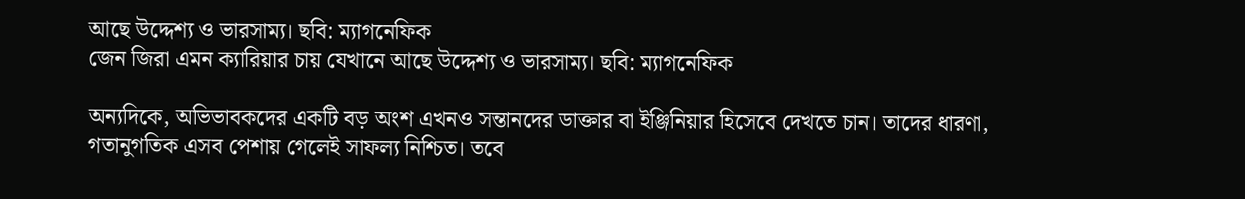আছে উদ্দেশ্য ও ভারসাম্য। ছবি: ম্যাগনেফিক
জেন জিরা এমন ক্যারিয়ার চায় যেখানে আছে উদ্দেশ্য ও ভারসাম্য। ছবি: ম্যাগনেফিক

অন্যদিকে, অভিভাবকদের একটি বড় অংশ এখনও সন্তানদের ডাক্তার বা ইঞ্জিনিয়ার হিসেবে দেখতে চান। তাদের ধারণা, গতানুগতিক এসব পেশায় গেলেই সাফল্য নিশ্চিত। তবে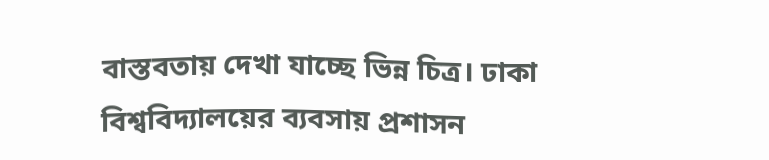বাস্তবতায় দেখা যাচ্ছে ভিন্ন চিত্র। ঢাকা বিশ্ববিদ্যালয়ের ব্যবসায় প্রশাসন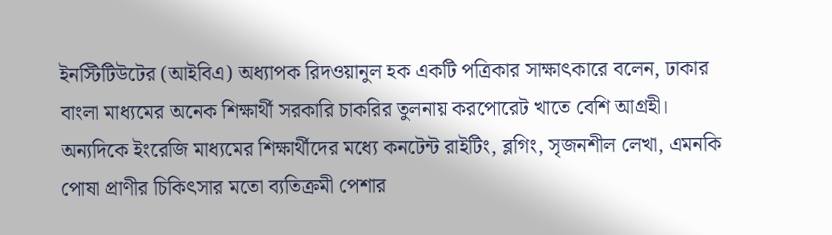ইনস্টিটিউটের (আইবিএ) অধ্যাপক রিদওয়ানুল হক একটি পত্রিকার সাক্ষাৎকারে বলেন, ঢাকার বাংলা মাধ্যমের অনেক শিক্ষার্থী সরকারি চাকরির তুলনায় করপোরেট খাতে বেশি আগ্রহী। অন্যদিকে ইংরেজি মাধ্যমের শিক্ষার্থীদের মধ্যে কনটেন্ট রাইটিং, ব্লগিং, সৃজনশীল লেখা, এমনকি পোষা প্রাণীর চিকিৎসার মতো ব্যতিক্রমী পেশার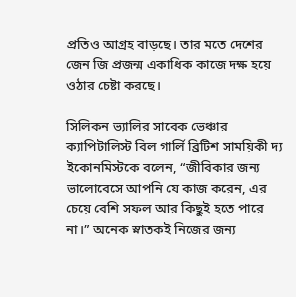প্রতিও আগ্রহ বাড়ছে। তার মতে দেশের জেন জি প্রজন্ম একাধিক কাজে দক্ষ হয়ে ওঠার চেষ্টা করছে।

সিলিকন ভ্যালির সাবেক ভেঞ্চার ক্যাপিটালিস্ট বিল গার্লি ব্রিটিশ সাময়িকী দ্য ইকোনমিস্টকে বলেন, “জীবিকার জন্য ভালোবেসে আপনি যে কাজ করেন, এর চেয়ে বেশি সফল আর কিছুই হতে পারে না।” অনেক স্নাতকই নিজের জন্য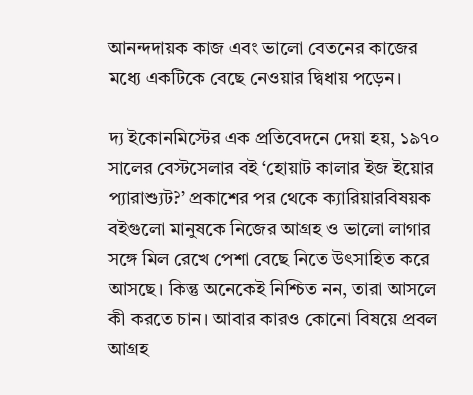আনন্দদায়ক কাজ এবং ভালো বেতনের কাজের মধ্যে একটিকে বেছে নেওয়ার দ্বিধায় পড়েন।

দ্য ইকোনমিস্টের এক প্রতিবেদনে দেয়া হয়, ১৯৭০ সালের বেস্টসেলার বই ‘হোয়াট কালার ইজ ইয়োর প্যারাশ্যুট?’ প্রকাশের পর থেকে ক্যারিয়ারবিষয়ক বইগুলো মানুষকে নিজের আগ্রহ ও ভালো লাগার সঙ্গে মিল রেখে পেশা বেছে নিতে উৎসাহিত করে আসছে। কিন্তু অনেকেই নিশ্চিত নন, তারা আসলে কী করতে চান। আবার কারও কোনো বিষয়ে প্রবল আগ্রহ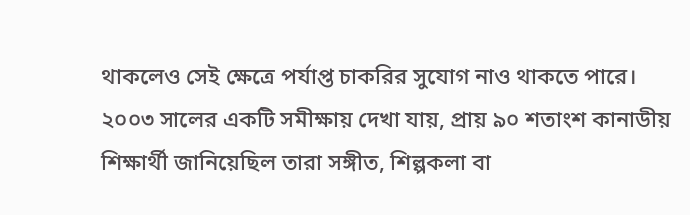থাকলেও সেই ক্ষেত্রে পর্যাপ্ত চাকরির সুযোগ নাও থাকতে পারে। ২০০৩ সালের একটি সমীক্ষায় দেখা যায়, প্রায় ৯০ শতাংশ কানাডীয় শিক্ষার্থী জানিয়েছিল তারা সঙ্গীত, শিল্পকলা বা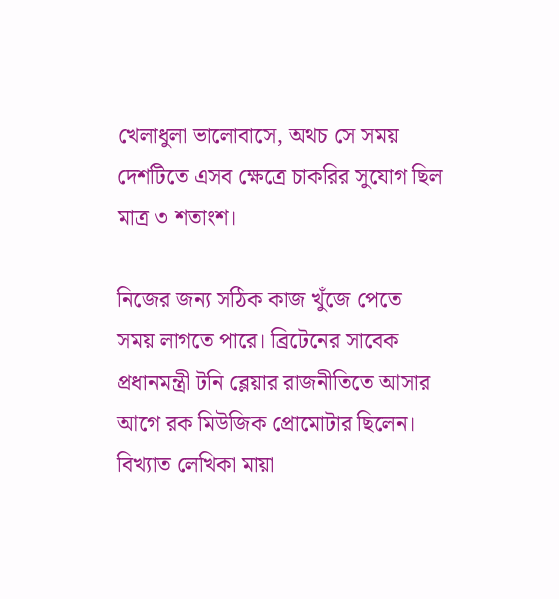খেলাধুলা ভালোবাসে, অথচ সে সময় দেশটিতে এসব ক্ষেত্রে চাকরির সুযোগ ছিল মাত্র ৩ শতাংশ।

নিজের জন্য সঠিক কাজ খুঁজে পেতে সময় লাগতে পারে। ব্রিটেনের সাবেক প্রধানমন্ত্রী টনি ব্লেয়ার রাজনীতিতে আসার আগে রক মিউজিক প্রোমোটার ছিলেন। বিখ্যাত লেখিকা মায়া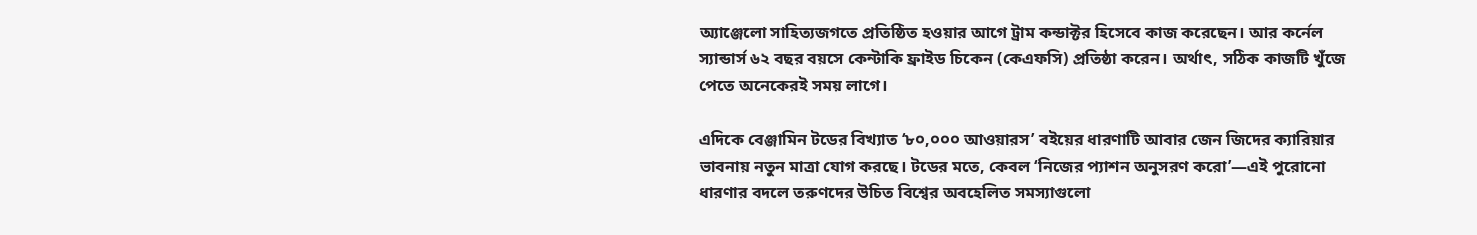অ্যাঞ্জেলো সাহিত্যজগতে প্রতিষ্ঠিত হওয়ার আগে ট্রাম কন্ডাক্টর হিসেবে কাজ করেছেন। আর কর্নেল স্যান্ডার্স ৬২ বছর বয়সে কেন্টাকি ফ্রাইড চিকেন (কেএফসি) প্রতিষ্ঠা করেন। অর্থাৎ, সঠিক কাজটি খুঁজে পেতে অনেকেরই সময় লাগে।

এদিকে বেঞ্জামিন টডের বিখ্যাত ‘৮০,০০০ আওয়ারস’ বইয়ের ধারণাটি আবার জেন জিদের ক্যারিয়ার ভাবনায় নতুন মাত্রা যোগ করছে। টডের মতে, কেবল ‘নিজের প্যাশন অনুসরণ করো’—এই পুরোনো ধারণার বদলে তরুণদের উচিত বিশ্বের অবহেলিত সমস্যাগুলো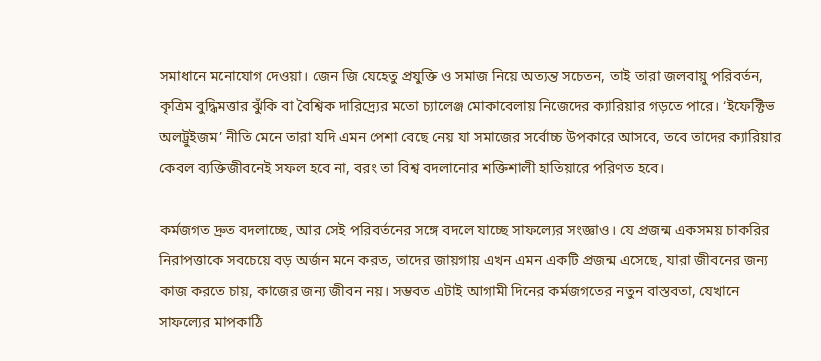সমাধানে মনোযোগ দেওয়া। জেন জি যেহেতু প্রযুক্তি ও সমাজ নিয়ে অত্যন্ত সচেতন, তাই তারা জলবায়ু পরিবর্তন, কৃত্রিম বুদ্ধিমত্তার ঝুঁকি বা বৈশ্বিক দারিদ্র্যের মতো চ্যালেঞ্জ মোকাবেলায় নিজেদের ক্যারিয়ার গড়তে পারে। ‘ইফেক্টিভ অলট্রুইজম’ নীতি মেনে তারা যদি এমন পেশা বেছে নেয় যা সমাজের সর্বোচ্চ উপকারে আসবে, তবে তাদের ক্যারিয়ার কেবল ব্যক্তিজীবনেই সফল হবে না, বরং তা বিশ্ব বদলানোর শক্তিশালী হাতিয়ারে পরিণত হবে।

কর্মজগত দ্রুত বদলাচ্ছে, আর সেই পরিবর্তনের সঙ্গে বদলে যাচ্ছে সাফল্যের সংজ্ঞাও। যে প্রজন্ম একসময় চাকরির নিরাপত্তাকে সবচেয়ে বড় অর্জন মনে করত, তাদের জায়গায় এখন এমন একটি প্রজন্ম এসেছে, যারা জীবনের জন্য কাজ করতে চায়, কাজের জন্য জীবন নয়। সম্ভবত এটাই আগামী দিনের কর্মজগতের নতুন বাস্তবতা, যেখানে সাফল্যের মাপকাঠি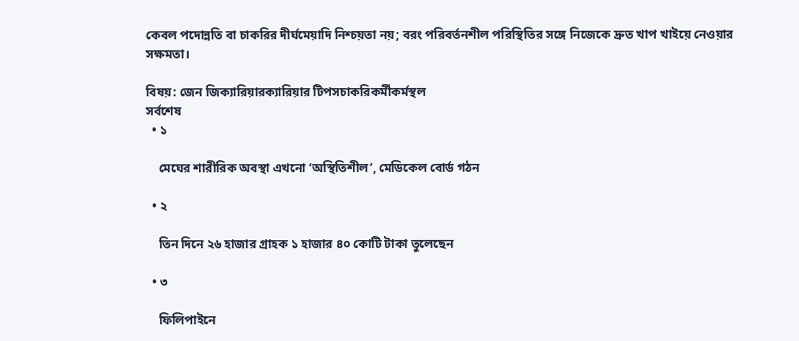কেবল পদোন্নতি বা চাকরির দীর্ঘমেয়াদি নিশ্চয়তা নয়; বরং পরিবর্তনশীল পরিস্থিতির সঙ্গে নিজেকে দ্রুত খাপ খাইয়ে নেওয়ার সক্ষমতা।

বিষয়: জেন জিক্যারিয়ারক্যারিয়ার টিপসচাকরিকর্মীকর্মস্থল
সর্বশেষ
  • ১

    মেঘের শারীরিক অবস্থা এখনো ‘অস্থিতিশীল’, মেডিকেল বোর্ড গঠন

  • ২

    তিন দিনে ২৬ হাজার গ্রাহক ১ হাজার ৪০ কোটি টাকা তুলেছেন

  • ৩

    ফিলিপাইনে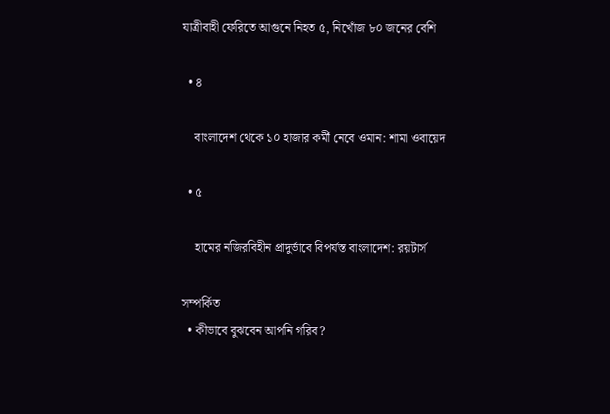যাত্রীবাহী ফেরিতে আগুনে নিহত ৫, নিখোঁজ ৮০ জনের বেশি

  • ৪

    বাংলাদেশ থেকে ১০ হাজার কর্মী নেবে ওমান: শামা ওবায়েদ

  • ৫

    হামের নজিরবিহীন প্রাদুর্ভাবে বিপর্যস্ত বাংলাদেশ: রয়টার্স

সম্পর্কিত
  • কীভাবে বুঝবেন আপনি গরিব?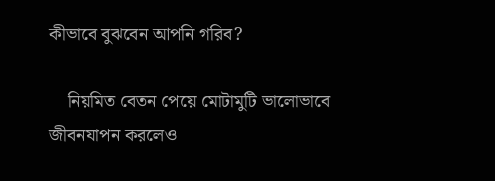কীভাবে বুঝবেন আপনি গরিব?

    নিয়মিত বেতন পেয়ে মোটামুটি ভালোভাবে জীবনযাপন করলেও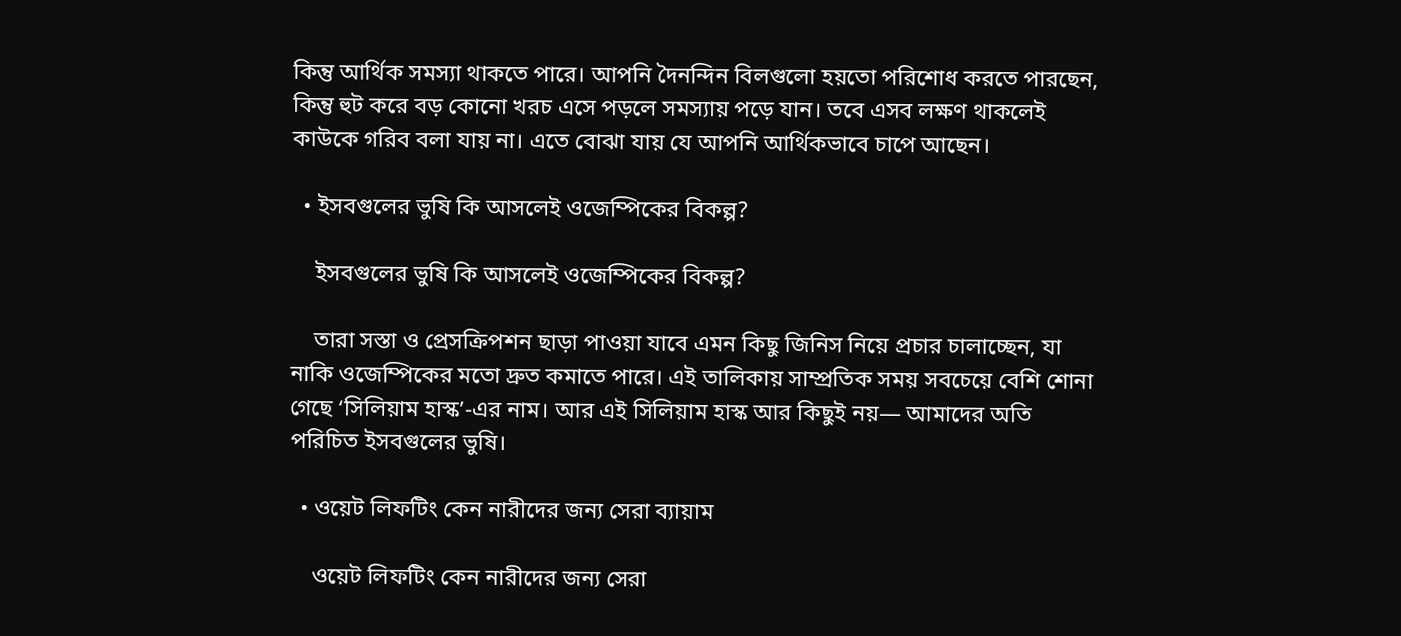কিন্তু আর্থিক সমস্যা থাকতে পারে। আপনি দৈনন্দিন বিলগুলো হয়তো পরিশোধ করতে পারছেন, কিন্তু হুট করে বড় কোনো খরচ এসে পড়লে সমস্যায় পড়ে যান। তবে এসব লক্ষণ থাকলেই কাউকে গরিব বলা যায় না। এতে বোঝা যায় যে আপনি আর্থিকভাবে চাপে আছেন।

  • ইসবগুলের ভুষি কি আসলেই ওজেম্পিকের বিকল্প?

    ইসবগুলের ভুষি কি আসলেই ওজেম্পিকের বিকল্প?

    তারা সস্তা ও প্রেসক্রিপশন ছাড়া পাওয়া যাবে এমন কিছু জিনিস নিয়ে প্রচার চালাচ্ছেন, যা নাকি ওজেম্পিকের মতো দ্রুত কমাতে পারে। এই তালিকায় সাম্প্রতিক সময় সবচেয়ে বেশি শোনা গেছে ‘সিলিয়াম হাস্ক’-এর নাম। আর এই সিলিয়াম হাস্ক আর কিছুই নয়— আমাদের অতি পরিচিত ইসবগুলের ভুষি।

  • ওয়েট লিফটিং কেন নারীদের জন্য সেরা ব্যায়াম

    ওয়েট লিফটিং কেন নারীদের জন্য সেরা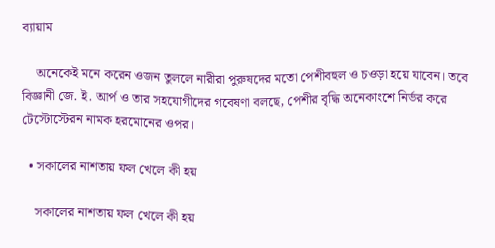ব্যায়াম

    অনেকেই মনে করেন ওজন তুললে নারীরা পুরুষদের মতো পেশীবহুল ও চওড়া হয়ে যাবেন। তবে বিজ্ঞানী জে. ই. আর্প ও তার সহযোগীদের গবেষণা বলছে, পেশীর বৃদ্ধি অনেকাংশে নির্ভর করে টেস্টোস্টেরন নামক হরমোনের ওপর।

  • সকালের নাশতায় ফল খেলে কী হয়

    সকালের নাশতায় ফল খেলে কী হয়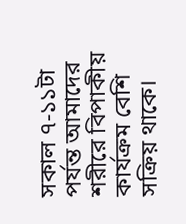সকাল ৭-১১টা পর্যন্ত আমাদের শরীরে বিপাকীয় কার্যক্রম বেশি সক্রিয় থাকে।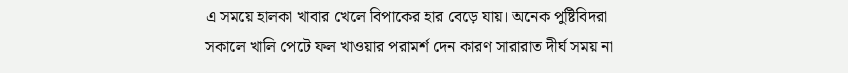এ সময়ে হালকা খাবার খেলে বিপাকের হার বেড়ে যায়। অনেক পুষ্টিবিদরা সকালে খালি পেটে ফল খাওয়ার পরামর্শ দেন কারণ সারারাত দীর্ঘ সময় না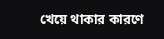খেয়ে থাকার কারণে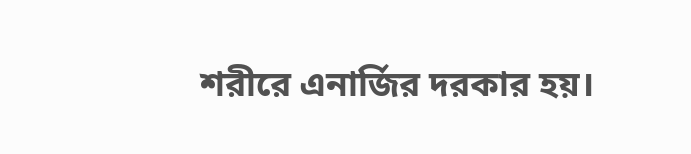শরীরে এনার্জির দরকার হয়।